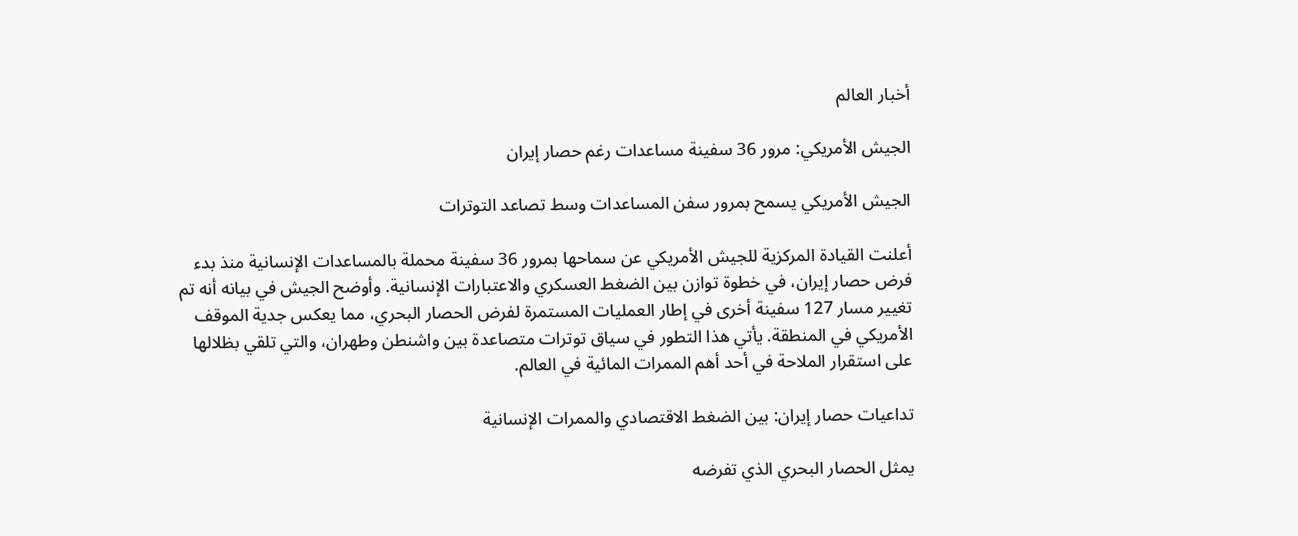أخبار العالم

الجيش الأمريكي: مرور 36 سفينة مساعدات رغم حصار إيران

الجيش الأمريكي يسمح بمرور سفن المساعدات وسط تصاعد التوترات

أعلنت القيادة المركزية للجيش الأمريكي عن سماحها بمرور 36 سفينة محملة بالمساعدات الإنسانية منذ بدء فرض حصار إيران، في خطوة توازن بين الضغط العسكري والاعتبارات الإنسانية. وأوضح الجيش في بيانه أنه تم تغيير مسار 127 سفينة أخرى في إطار العمليات المستمرة لفرض الحصار البحري، مما يعكس جدية الموقف الأمريكي في المنطقة. يأتي هذا التطور في سياق توترات متصاعدة بين واشنطن وطهران، والتي تلقي بظلالها على استقرار الملاحة في أحد أهم الممرات المائية في العالم.

تداعيات حصار إيران: بين الضغط الاقتصادي والممرات الإنسانية

يمثل الحصار البحري الذي تفرضه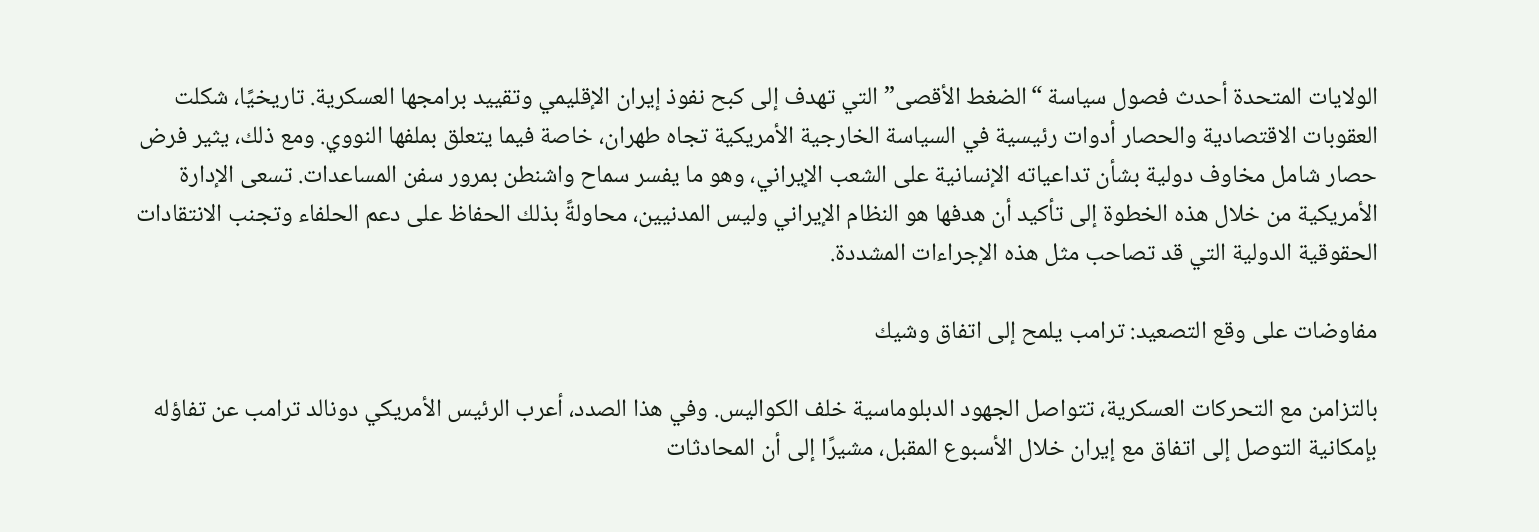الولايات المتحدة أحدث فصول سياسة “الضغط الأقصى” التي تهدف إلى كبح نفوذ إيران الإقليمي وتقييد برامجها العسكرية. تاريخيًا، شكلت العقوبات الاقتصادية والحصار أدوات رئيسية في السياسة الخارجية الأمريكية تجاه طهران، خاصة فيما يتعلق بملفها النووي. ومع ذلك، يثير فرض حصار شامل مخاوف دولية بشأن تداعياته الإنسانية على الشعب الإيراني، وهو ما يفسر سماح واشنطن بمرور سفن المساعدات. تسعى الإدارة الأمريكية من خلال هذه الخطوة إلى تأكيد أن هدفها هو النظام الإيراني وليس المدنيين، محاولةً بذلك الحفاظ على دعم الحلفاء وتجنب الانتقادات الحقوقية الدولية التي قد تصاحب مثل هذه الإجراءات المشددة.

مفاوضات على وقع التصعيد: ترامب يلمح إلى اتفاق وشيك

بالتزامن مع التحركات العسكرية، تتواصل الجهود الدبلوماسية خلف الكواليس. وفي هذا الصدد، أعرب الرئيس الأمريكي دونالد ترامب عن تفاؤله بإمكانية التوصل إلى اتفاق مع إيران خلال الأسبوع المقبل، مشيرًا إلى أن المحادثات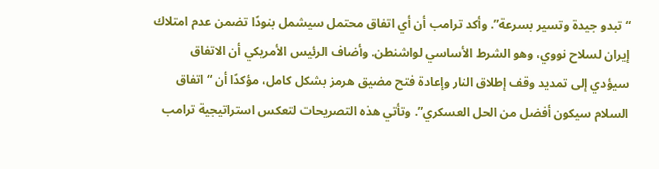“تبدو جيدة وتسير بسرعة”. وأكد ترامب أن أي اتفاق محتمل سيشمل بنودًا تضمن عدم امتلاك إيران لسلاح نووي، وهو الشرط الأساسي لواشنطن. وأضاف الرئيس الأمريكي أن الاتفاق سيؤدي إلى تمديد وقف إطلاق النار وإعادة فتح مضيق هرمز بشكل كامل، مؤكدًا أن “اتفاق السلام سيكون أفضل من الحل العسكري”. وتأتي هذه التصريحات لتعكس استراتيجية ترامب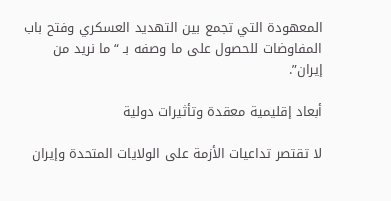المعهودة التي تجمع بين التهديد العسكري وفتح باب المفاوضات للحصول على ما وصفه بـ “ما نريد من إيران”.

أبعاد إقليمية معقدة وتأثيرات دولية

لا تقتصر تداعيات الأزمة على الولايات المتحدة وإيران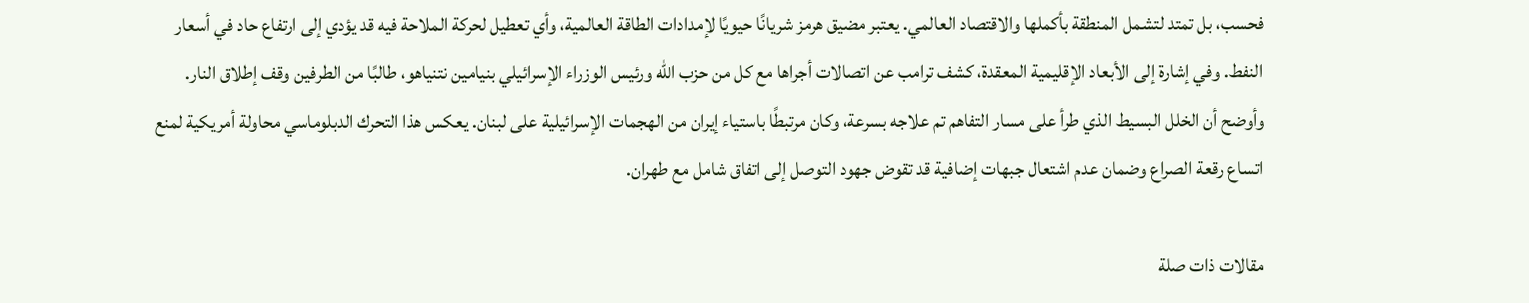فحسب، بل تمتد لتشمل المنطقة بأكملها والاقتصاد العالمي. يعتبر مضيق هرمز شريانًا حيويًا لإمدادات الطاقة العالمية، وأي تعطيل لحركة الملاحة فيه قد يؤدي إلى ارتفاع حاد في أسعار النفط. وفي إشارة إلى الأبعاد الإقليمية المعقدة، كشف ترامب عن اتصالات أجراها مع كل من حزب الله ورئيس الوزراء الإسرائيلي بنيامين نتنياهو، طالبًا من الطرفين وقف إطلاق النار. وأوضح أن الخلل البسيط الذي طرأ على مسار التفاهم تم علاجه بسرعة، وكان مرتبطًا باستياء إيران من الهجمات الإسرائيلية على لبنان. يعكس هذا التحرك الدبلوماسي محاولة أمريكية لمنع اتساع رقعة الصراع وضمان عدم اشتعال جبهات إضافية قد تقوض جهود التوصل إلى اتفاق شامل مع طهران.

مقالات ذات صلة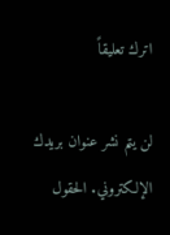اترك تعليقاً

لن يتم نشر عنوان بريدك الإلكتروني. الحقول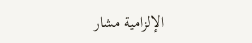الإلزامية مشار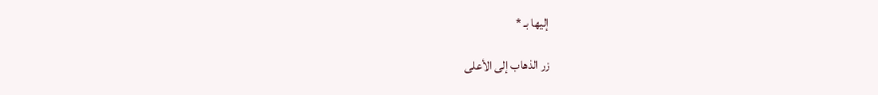إليها بـ *

زر الذهاب إلى الأعلى